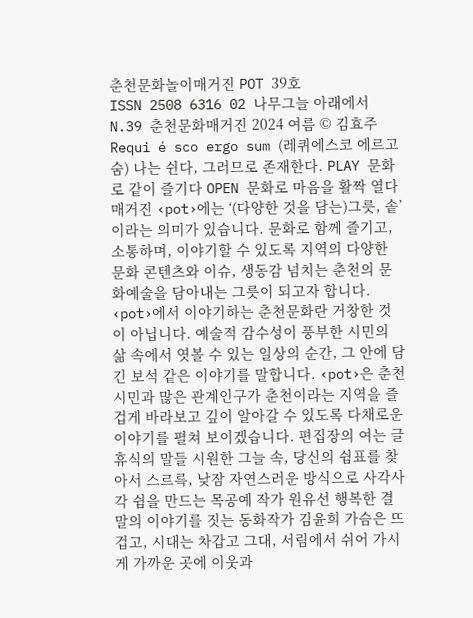춘천문화놀이매거진 POT 39호
ISSN 2508 6316 02 나무그늘 아래에서 N.39 춘천문화매거진 2024 여름 © 김효주 Requi é sco ergo sum (레퀴에스코 에르고 숨) 나는 쉰다, 그러므로 존재한다. PLAY 문화로 같이 즐기다 OPEN 문화로 마음을 활짝 열다 매거진 ‹pot›에는 ‘(다양한 것을 담는)그릇, 솥’이라는 의미가 있습니다. 문화로 함께 즐기고, 소통하며, 이야기할 수 있도록 지역의 다양한 문화 콘텐츠와 이슈, 생동감 넘치는 춘천의 문화예술을 담아내는 그릇이 되고자 합니다. ‹pot›에서 이야기하는 춘천문화란 거창한 것이 아닙니다. 예술적 감수성이 풍부한 시민의 삶 속에서 엿볼 수 있는 일상의 순간, 그 안에 담긴 보석 같은 이야기를 말합니다. ‹pot›은 춘천 시민과 많은 관계인구가 춘천이라는 지역을 즐겁게 바라보고 깊이 알아갈 수 있도록 다채로운 이야기를 펼쳐 보이겠습니다. 편집장의 여는 글 휴식의 말들 시원한 그늘 속, 당신의 쉼표를 찾아서 스르륵, 낮잠 자연스러운 방식으로 사각사각 쉼을 만드는 목공예 작가 원유선 행복한 결말의 이야기를 짓는 동화작가 김윤희 가슴은 뜨겁고, 시대는 차갑고 그대, 서림에서 쉬어 가시게 가까운 곳에 이웃과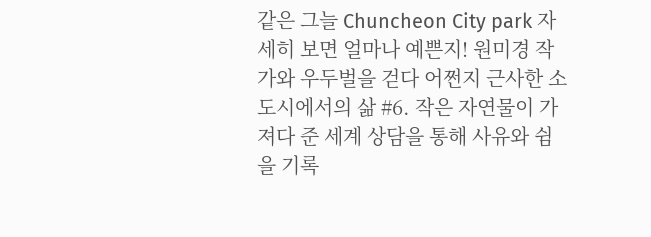같은 그늘 Chuncheon City park 자세히 보면 얼마나 예쁜지! 원미경 작가와 우두벌을 걷다 어쩐지 근사한 소도시에서의 삶 #6. 작은 자연물이 가져다 준 세계 상담을 통해 사유와 쉼을 기록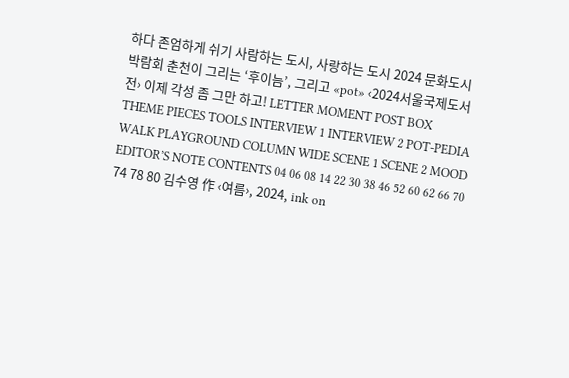하다 존엄하게 쉬기 사람하는 도시, 사랑하는 도시 2024 문화도시 박람회 춘천이 그리는 ‘후이늠’, 그리고 «pot» ‹2024서울국제도서전› 이제 각성 좀 그만 하고! LETTER MOMENT POST BOX THEME PIECES TOOLS INTERVIEW 1 INTERVIEW 2 POT-PEDIA WALK PLAYGROUND COLUMN WIDE SCENE 1 SCENE 2 MOOD EDITOR’S NOTE CONTENTS 04 06 08 14 22 30 38 46 52 60 62 66 70 74 78 80 김수영 作 ‹여름›, 2024, ink on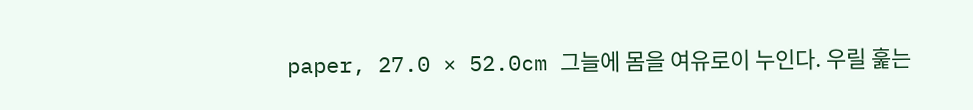paper, 27.0 × 52.0cm 그늘에 몸을 여유로이 누인다. 우릴 훑는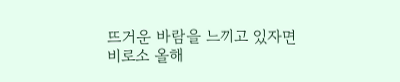뜨거운 바람을 느끼고 있자면 비로소 올해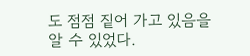도 점점 짙어 가고 있음을 알 수 있었다.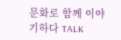문화로 함께 이야기하다 TALK